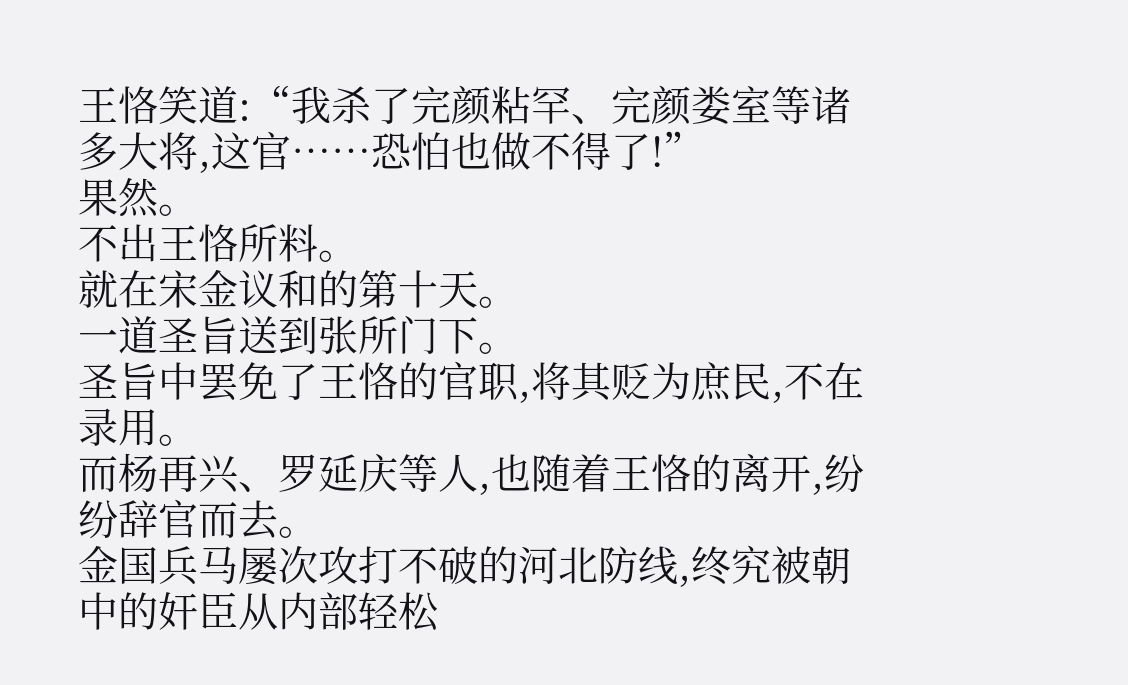王恪笑道:“我杀了完颜粘罕、完颜娄室等诸多大将,这官……恐怕也做不得了!”
果然。
不出王恪所料。
就在宋金议和的第十天。
一道圣旨送到张所门下。
圣旨中罢免了王恪的官职,将其贬为庶民,不在录用。
而杨再兴、罗延庆等人,也随着王恪的离开,纷纷辞官而去。
金国兵马屡次攻打不破的河北防线,终究被朝中的奸臣从内部轻松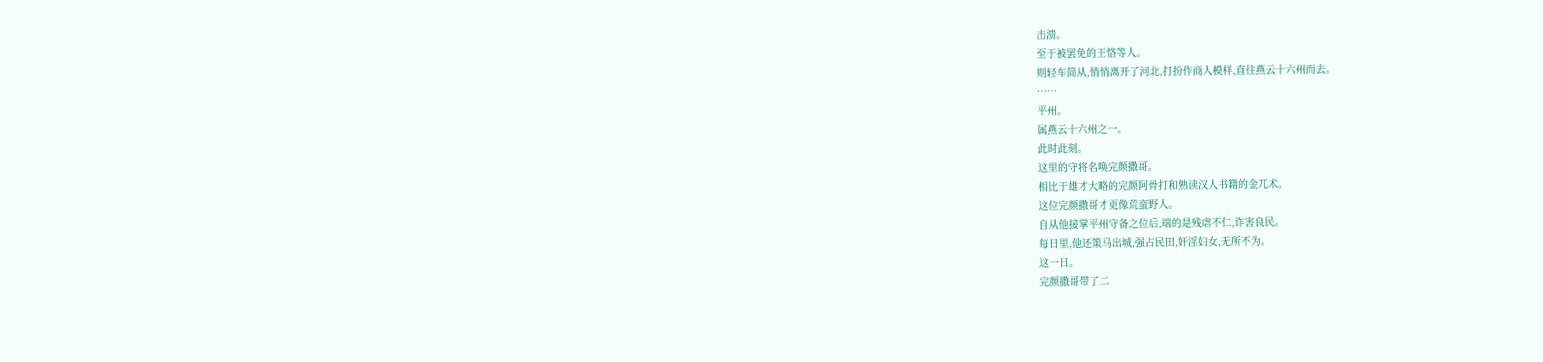击溃。
至于被罢免的王恪等人。
则轻车简从,悄悄离开了河北,打扮作商人模样,直往燕云十六州而去。
……
平州。
属燕云十六州之一。
此时此刻。
这里的守将名唤完颜撒哥。
相比于雄才大略的完颜阿骨打和熟读汉人书籍的金兀术。
这位完颜撒哥才更像荒蛮野人。
自从他接掌平州守备之位后,端的是残虐不仁,诈害良民。
每日里,他还策马出城,强占民田,奸淫妇女,无所不为。
这一日。
完颜撒哥带了二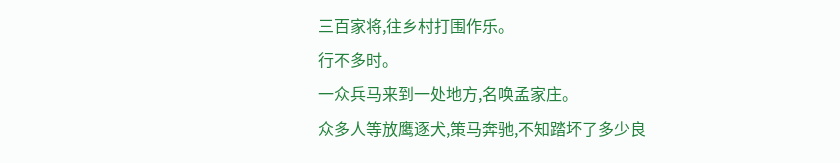三百家将,往乡村打围作乐。
行不多时。
一众兵马来到一处地方,名唤孟家庄。
众多人等放鹰逐犬,策马奔驰,不知踏坏了多少良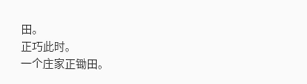田。
正巧此时。
一个庄家正锄田。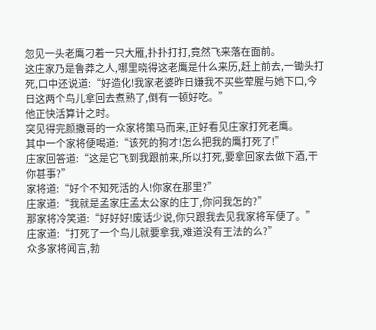忽见一头老鹰刁着一只大雁,扑扑打打,竟然飞来落在面前。
这庄家乃是鲁莽之人,哪里晓得这老鹰是什么来历,赶上前去,一锄头打死,口中还说道:“好造化!我家老婆昨日嫌我不买些荤腥与她下口,今日这两个鸟儿拿回去煮熟了,倒有一顿好吃。”
他正快活算计之时。
突见得完颜撒哥的一众家将策马而来,正好看见庄家打死老鹰。
其中一个家将便喝道:“该死的狗才!怎么把我的鹰打死了!”
庄家回答道:“这是它飞到我跟前来,所以打死,要拿回家去做下酒,干你甚事?”
家将道:“好个不知死活的人!你家在那里?”
庄家道:“我就是孟家庄孟太公家的庄丁,你问我怎的?”
那家将冷笑道:“好好好!废话少说,你只跟我去见我家将军便了。”
庄家道:“打死了一个鸟儿就要拿我,难道没有王法的么?”
众多家将闻言,勃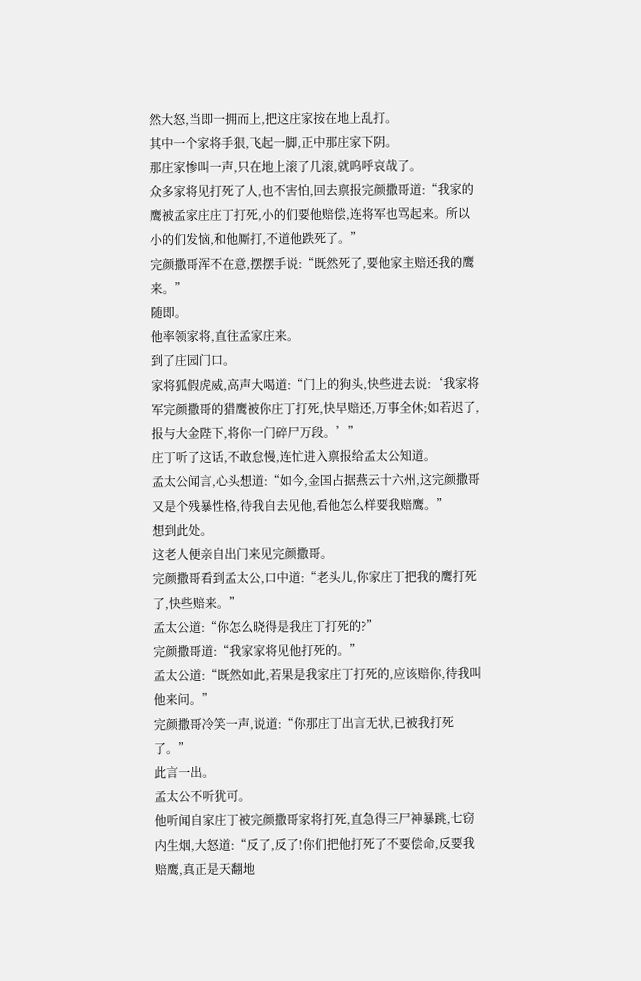然大怒,当即一拥而上,把这庄家按在地上乱打。
其中一个家将手狠,飞起一脚,正中那庄家下阴。
那庄家惨叫一声,只在地上滚了几滚,就呜呼哀哉了。
众多家将见打死了人,也不害怕,回去禀报完颜撒哥道:“我家的鹰被孟家庄庄丁打死,小的们要他赔偿,连将军也骂起来。所以小的们发恼,和他厮打,不道他跌死了。”
完颜撒哥浑不在意,摆摆手说:“既然死了,要他家主赔还我的鹰来。”
随即。
他率领家将,直往孟家庄来。
到了庄园门口。
家将狐假虎威,高声大喝道:“门上的狗头,快些进去说:‘我家将军完颜撒哥的猎鹰被你庄丁打死,快早赔还,万事全休;如若迟了,报与大金陛下,将你一门碎尸万段。’”
庄丁听了这话,不敢怠慢,连忙进入禀报给孟太公知道。
孟太公闻言,心头想道:“如今,金国占据燕云十六州,这完颜撒哥又是个残暴性格,待我自去见他,看他怎么样要我赔鹰。”
想到此处。
这老人便亲自出门来见完颜撒哥。
完颜撒哥看到孟太公,口中道:“老头儿,你家庄丁把我的鹰打死了,快些赔来。”
孟太公道:“你怎么晓得是我庄丁打死的?”
完颜撒哥道:“我家家将见他打死的。”
孟太公道:“既然如此,若果是我家庄丁打死的,应该赔你,待我叫他来问。”
完颜撒哥冷笑一声,说道:“你那庄丁出言无状,已被我打死了。”
此言一出。
孟太公不听犹可。
他听闻自家庄丁被完颜撒哥家将打死,直急得三尸神暴跳,七窃内生烟,大怒道:“反了,反了!你们把他打死了不要偿命,反要我赔鹰,真正是天翻地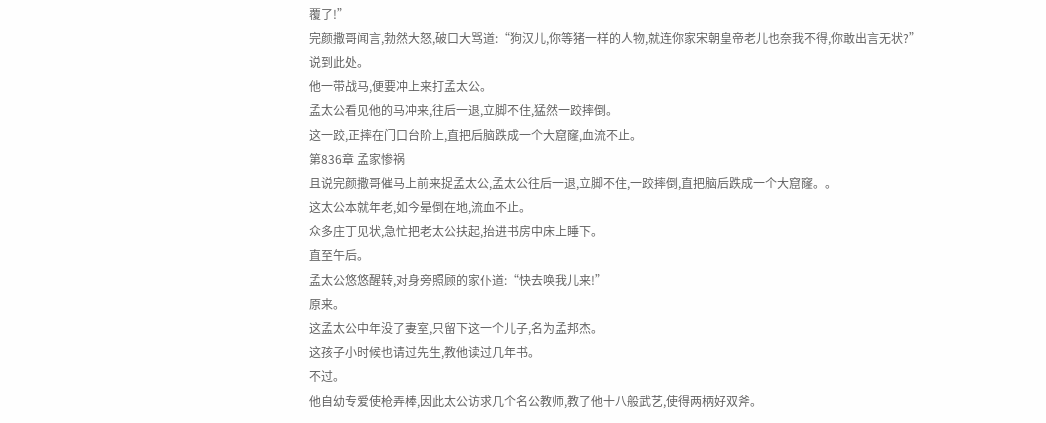覆了!”
完颜撒哥闻言,勃然大怒,破口大骂道:“狗汉儿,你等猪一样的人物,就连你家宋朝皇帝老儿也奈我不得,你敢出言无状?”
说到此处。
他一带战马,便要冲上来打孟太公。
孟太公看见他的马冲来,往后一退,立脚不住,猛然一跤摔倒。
这一跤,正摔在门口台阶上,直把后脑跌成一个大窟窿,血流不止。
第836章 孟家惨祸
且说完颜撒哥催马上前来捉孟太公,孟太公往后一退,立脚不住,一跤摔倒,直把脑后跌成一个大窟窿。。
这太公本就年老,如今晕倒在地,流血不止。
众多庄丁见状,急忙把老太公扶起,抬进书房中床上睡下。
直至午后。
孟太公悠悠醒转,对身旁照顾的家仆道:“快去唤我儿来!”
原来。
这孟太公中年没了妻室,只留下这一个儿子,名为孟邦杰。
这孩子小时候也请过先生,教他读过几年书。
不过。
他自幼专爱使枪弄棒,因此太公访求几个名公教师,教了他十八般武艺,使得两柄好双斧。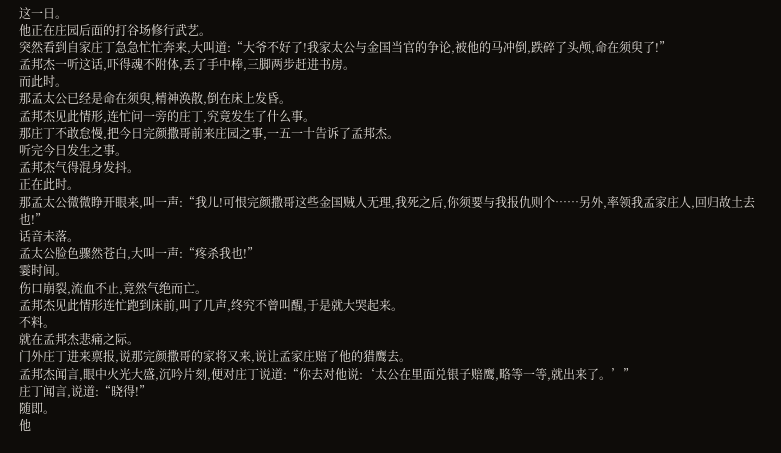这一日。
他正在庄园后面的打谷场修行武艺。
突然看到自家庄丁急急忙忙奔来,大叫道:“大爷不好了!我家太公与金国当官的争论,被他的马冲倒,跌碎了头颅,命在须臾了!”
孟邦杰一听这话,吓得魂不附体,丢了手中棒,三脚两步赶进书房。
而此时。
那孟太公已经是命在须臾,精神涣散,倒在床上发昏。
孟邦杰见此情形,连忙问一旁的庄丁,究竟发生了什么事。
那庄丁不敢怠慢,把今日完颜撒哥前来庄园之事,一五一十告诉了孟邦杰。
听完今日发生之事。
孟邦杰气得混身发抖。
正在此时。
那孟太公微微睁开眼来,叫一声:“我儿!可恨完颜撒哥这些金国贼人无理,我死之后,你须要与我报仇则个……另外,率领我孟家庄人,回归故土去也!”
话音未落。
孟太公脸色骤然苍白,大叫一声:“疼杀我也!”
霎时间。
伤口崩裂,流血不止,竟然气绝而亡。
孟邦杰见此情形连忙跑到床前,叫了几声,终究不曾叫醒,于是就大哭起来。
不料。
就在孟邦杰悲痛之际。
门外庄丁进来禀报,说那完颜撒哥的家将又来,说让孟家庄赔了他的猎鹰去。
孟邦杰闻言,眼中火光大盛,沉吟片刻,便对庄丁说道:“你去对他说:‘太公在里面兑银子赔鹰,略等一等,就出来了。’”
庄丁闻言,说道:“晓得!”
随即。
他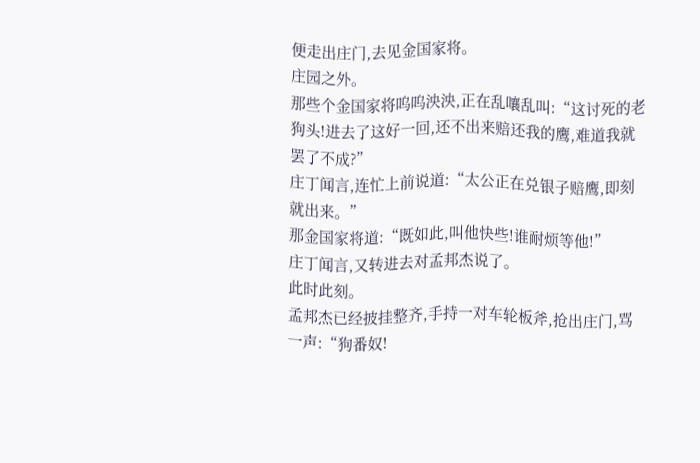便走出庄门,去见金国家将。
庄园之外。
那些个金国家将呜呜泱泱,正在乱嚷乱叫:“这讨死的老狗头!进去了这好一回,还不出来赔还我的鹰,难道我就罢了不成?”
庄丁闻言,连忙上前说道:“太公正在兑银子赔鹰,即刻就出来。”
那金国家将道:“既如此,叫他快些!谁耐烦等他!”
庄丁闻言,又转进去对孟邦杰说了。
此时此刻。
孟邦杰已经披挂整齐,手持一对车轮板斧,抢出庄门,骂一声:“狗番奴!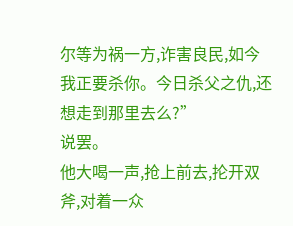尔等为祸一方,诈害良民,如今我正要杀你。今日杀父之仇,还想走到那里去么?”
说罢。
他大喝一声,抢上前去,抡开双斧,对着一众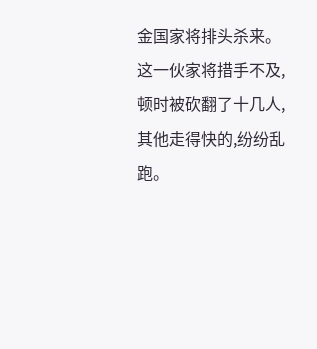金国家将排头杀来。
这一伙家将措手不及,顿时被砍翻了十几人,其他走得快的,纷纷乱跑。